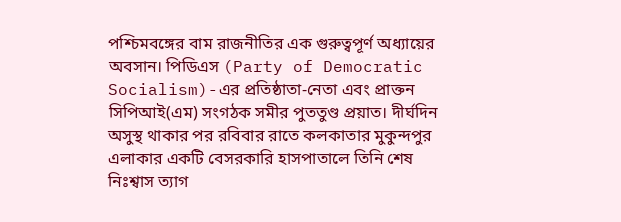পশ্চিমবঙ্গের বাম রাজনীতির এক গুরুত্বপূর্ণ অধ্যায়ের অবসান। পিডিএস (Party of Democratic Socialism)-এর প্রতিষ্ঠাতা-নেতা এবং প্রাক্তন সিপিআই(এম) সংগঠক সমীর পুততুণ্ড প্রয়াত। দীর্ঘদিন অসুস্থ থাকার পর রবিবার রাতে কলকাতার মুকুন্দপুর এলাকার একটি বেসরকারি হাসপাতালে তিনি শেষ নিঃশ্বাস ত্যাগ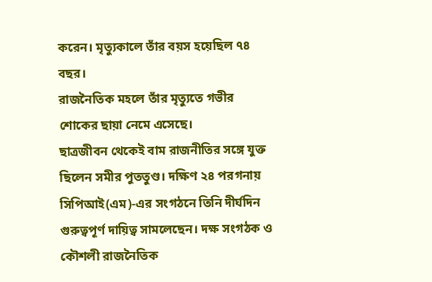করেন। মৃত্যুকালে তাঁর বয়স হয়েছিল ৭৪ বছর।
রাজনৈতিক মহলে তাঁর মৃত্যুতে গভীর শোকের ছায়া নেমে এসেছে।
ছাত্রজীবন থেকেই বাম রাজনীতির সঙ্গে যুক্ত ছিলেন সমীর পুততুণ্ড। দক্ষিণ ২৪ পরগনায় সিপিআই(এম)-এর সংগঠনে তিনি দীর্ঘদিন গুরুত্বপূর্ণ দায়িত্ব সামলেছেন। দক্ষ সংগঠক ও কৌশলী রাজনৈতিক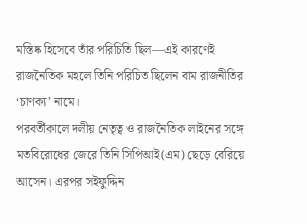মস্তিষ্ক হিসেবে তাঁর পরিচিতি ছিল—এই কারণেই রাজনৈতিক মহলে তিনি পরিচিত ছিলেন বাম রাজনীতির ‘চাণক্য’ নামে।
পরবর্তীকালে দলীয় নেতৃত্ব ও রাজনৈতিক লাইনের সঙ্গে মতবিরোধের জেরে তিনি সিপিআই(এম) ছেড়ে বেরিয়ে আসেন। এরপর সইফুদ্দিন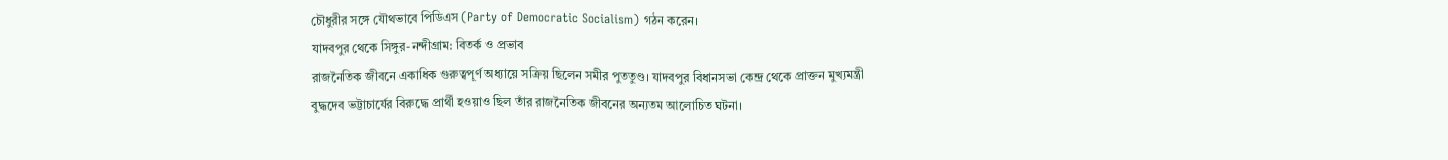চৌধুরীর সঙ্গে যৌথভাবে পিডিএস (Party of Democratic Socialism) গঠন করেন।
যাদবপুর থেকে সিঙ্গুর-নন্দীগ্রাম: বিতর্ক ও প্রভাব
রাজনৈতিক জীবনে একাধিক গুরুত্বপূর্ণ অধ্যায়ে সক্রিয় ছিলেন সমীর পুততুণ্ড। যাদবপুর বিধানসভা কেন্দ্র থেকে প্রাক্তন মুখ্যমন্ত্রী বুদ্ধদেব ভট্টাচার্যের বিরুদ্ধে প্রার্থী হওয়াও ছিল তাঁর রাজনৈতিক জীবনের অন্যতম আলোচিত ঘটনা।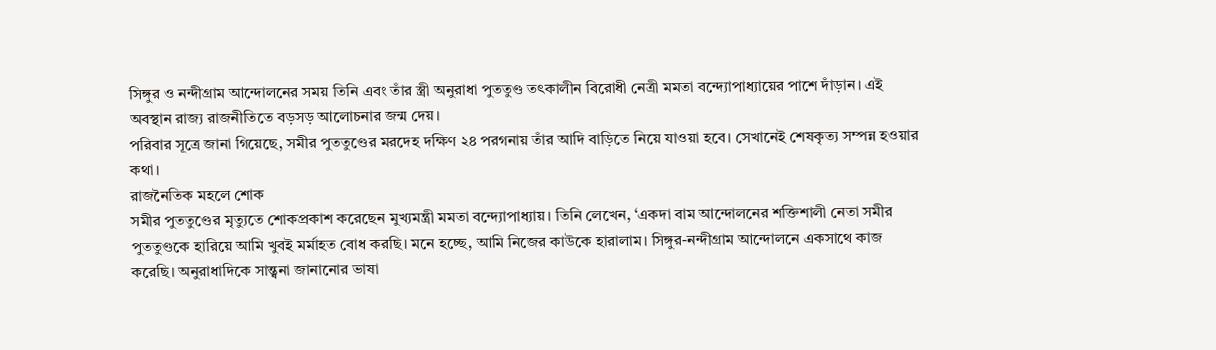সিঙ্গুর ও নন্দীগ্রাম আন্দোলনের সময় তিনি এবং তাঁর স্ত্রী অনুরাধা পুততুণ্ড তৎকালীন বিরোধী নেত্রী মমতা বন্দ্যোপাধ্যায়ের পাশে দাঁড়ান। এই অবস্থান রাজ্য রাজনীতিতে বড়সড় আলোচনার জন্ম দেয়।
পরিবার সূত্রে জানা গিয়েছে, সমীর পুততুণ্ডের মরদেহ দক্ষিণ ২৪ পরগনায় তাঁর আদি বাড়িতে নিয়ে যাওয়া হবে। সেখানেই শেষকৃত্য সম্পন্ন হওয়ার কথা।
রাজনৈতিক মহলে শোক
সমীর পুততুণ্ডের মৃত্যুতে শোকপ্রকাশ করেছেন মুখ্যমন্ত্রী মমতা বন্দ্যোপাধ্যায়। তিনি লেখেন, ‘একদা বাম আন্দোলনের শক্তিশালী নেতা সমীর পুততুণ্ডকে হারিয়ে আমি খুবই মর্মাহত বোধ করছি। মনে হচ্ছে, আমি নিজের কাউকে হারালাম। সিঙ্গুর-নন্দীগ্রাম আন্দোলনে একসাথে কাজ করেছি। অনুরাধাদিকে সান্ত্বনা জানানোর ভাষা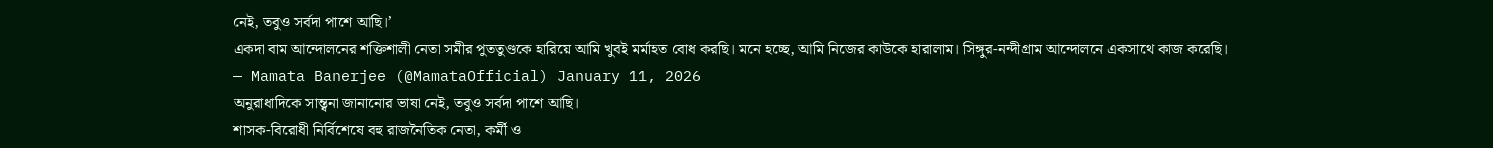নেই, তবুও সর্বদা পাশে আছি।’
একদা বাম আন্দোলনের শক্তিশালী নেতা সমীর পুততুণ্ডকে হারিয়ে আমি খুবই মর্মাহত বোধ করছি। মনে হচ্ছে, আমি নিজের কাউকে হারালাম। সিঙ্গুর-নন্দীগ্রাম আন্দোলনে একসাথে কাজ করেছি।
— Mamata Banerjee (@MamataOfficial) January 11, 2026
অনুরাধাদিকে সান্ত্বনা জানানোর ভাষা নেই, তবুও সর্বদা পাশে আছি।
শাসক-বিরোধী নির্বিশেষে বহু রাজনৈতিক নেতা, কর্মী ও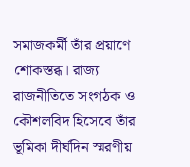সমাজকর্মী তাঁর প্রয়াণে শোকস্তব্ধ। রাজ্য রাজনীতিতে সংগঠক ও কৌশলবিদ হিসেবে তাঁর ভূমিকা দীর্ঘদিন স্মরণীয়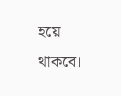হয়ে থাকবে।